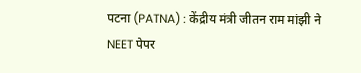पटना (PATNA) : केंद्रीय मंत्री जीतन राम मांझी ने NEET पेपर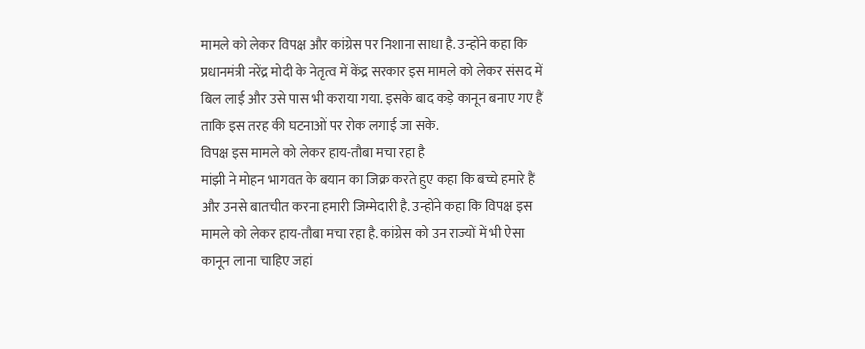मामले को लेकर विपक्ष और कांग्रेस पर निशाना साधा है. उन्होंने कहा कि प्रधानमंत्री नरेंद्र मोदी के नेतृत्व में केंद्र सरकार इस मामले को लेकर संसद में बिल लाई और उसे पास भी कराया गया. इसके बाद कड़े कानून बनाए गए हैं ताकि इस तरह की घटनाओं पर रोक लगाई जा सके.
विपक्ष इस मामले को लेकर हाय-तौबा मचा रहा है
मांझी ने मोहन भागवत के बयान का जिक्र करते हुए कहा कि बच्चे हमारे हैं और उनसे बातचीत करना हमारी जिम्मेदारी है. उन्होंने कहा कि विपक्ष इस मामले को लेकर हाय-तौबा मचा रहा है. कांग्रेस को उन राज्यों में भी ऐसा कानून लाना चाहिए जहां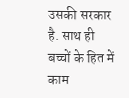उसकी सरकार है. साथ ही बच्चों के हित में काम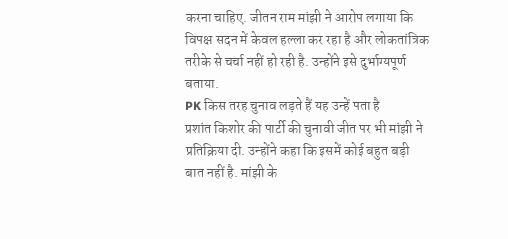करना चाहिए. जीतन राम मांझी ने आरोप लगाया कि विपक्ष सदन में केवल हल्ला कर रहा है और लोकतांत्रिक तरीके से चर्चा नहीं हो रही है. उन्होंने इसे दुर्भाग्यपूर्ण बताया.
PK किस तरह चुनाव लड़ते हैं यह उन्हें पता है
प्रशांत किशोर की पार्टी की चुनावी जीत पर भी मांझी ने प्रतिक्रिया दी. उन्होंने कहा कि इसमें कोई बहुत बड़ी बात नहीं है. मांझी के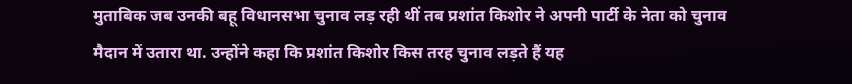मुताबिक जब उनकी बहू विधानसभा चुनाव लड़ रही थीं तब प्रशांत किशोर ने अपनी पार्टी के नेता को चुनाव मैदान में उतारा था. उन्होंने कहा कि प्रशांत किशोर किस तरह चुनाव लड़ते हैं यह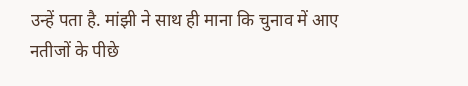उन्हें पता है. मांझी ने साथ ही माना कि चुनाव में आए नतीजों के पीछे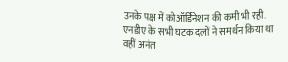उनके पक्ष में कोऑर्डिनेशन की कमी भी रही.
एनडीए के सभी घटक दलों ने समर्थन किया था
वहीं अनंत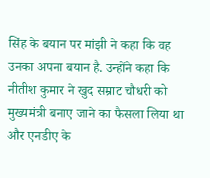सिंह के बयान पर मांझी ने कहा कि वह उनका अपना बयान है. उन्होंने कहा कि नीतीश कुमार ने खुद सम्राट चौधरी को मुख्यमंत्री बनाए जाने का फैसला लिया था और एनडीए के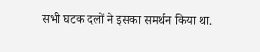सभी घटक दलों ने इसका समर्थन किया था.